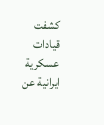كشفت قيادات عسكرية ايرانية عن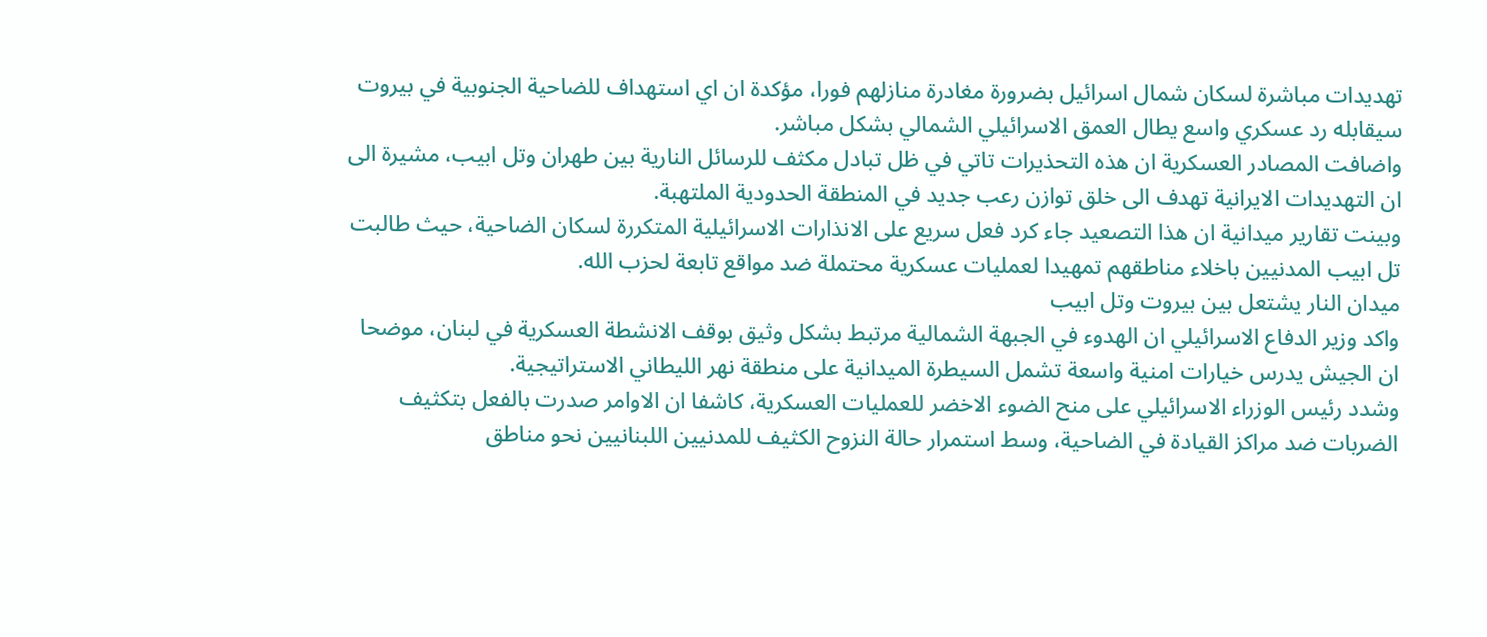تهديدات مباشرة لسكان شمال اسرائيل بضرورة مغادرة منازلهم فورا، مؤكدة ان اي استهداف للضاحية الجنوبية في بيروت سيقابله رد عسكري واسع يطال العمق الاسرائيلي الشمالي بشكل مباشر.
واضافت المصادر العسكرية ان هذه التحذيرات تاتي في ظل تبادل مكثف للرسائل النارية بين طهران وتل ابيب، مشيرة الى ان التهديدات الايرانية تهدف الى خلق توازن رعب جديد في المنطقة الحدودية الملتهبة.
وبينت تقارير ميدانية ان هذا التصعيد جاء كرد فعل سريع على الانذارات الاسرائيلية المتكررة لسكان الضاحية، حيث طالبت تل ابيب المدنيين باخلاء مناطقهم تمهيدا لعمليات عسكرية محتملة ضد مواقع تابعة لحزب الله.
ميدان النار يشتعل بين بيروت وتل ابيب
واكد وزير الدفاع الاسرائيلي ان الهدوء في الجبهة الشمالية مرتبط بشكل وثيق بوقف الانشطة العسكرية في لبنان، موضحا ان الجيش يدرس خيارات امنية واسعة تشمل السيطرة الميدانية على منطقة نهر الليطاني الاستراتيجية.
وشدد رئيس الوزراء الاسرائيلي على منح الضوء الاخضر للعمليات العسكرية، كاشفا ان الاوامر صدرت بالفعل بتكثيف الضربات ضد مراكز القيادة في الضاحية، وسط استمرار حالة النزوح الكثيف للمدنيين اللبنانيين نحو مناطق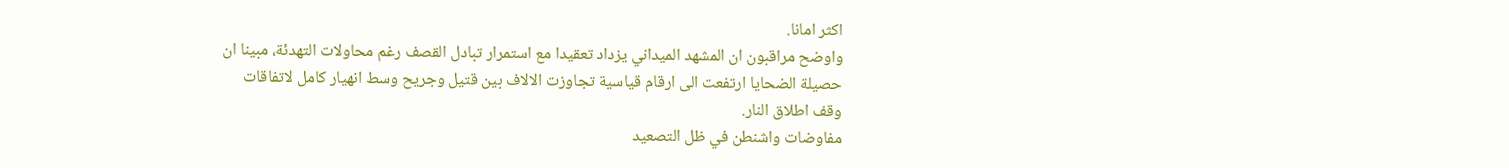اكثر امانا.
واوضح مراقبون ان المشهد الميداني يزداد تعقيدا مع استمرار تبادل القصف رغم محاولات التهدئة، مبينا ان حصيلة الضحايا ارتفعت الى ارقام قياسية تجاوزت الالاف بين قتيل وجريح وسط انهيار كامل لاتفاقات وقف اطلاق النار.
مفاوضات واشنطن في ظل التصعيد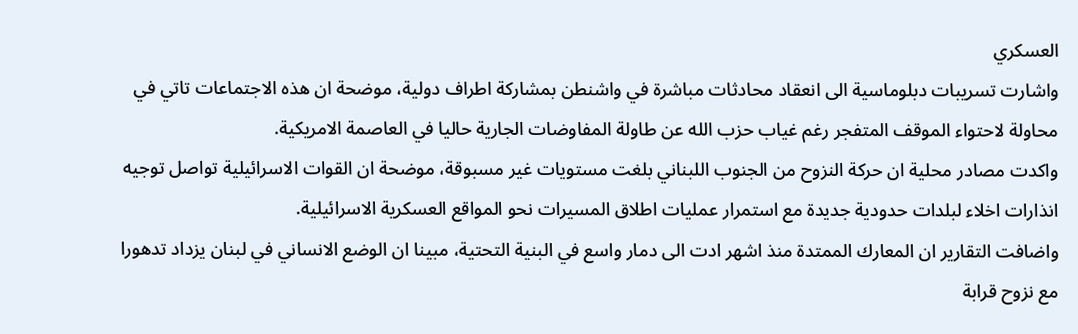العسكري
واشارت تسريبات دبلوماسية الى انعقاد محادثات مباشرة في واشنطن بمشاركة اطراف دولية، موضحة ان هذه الاجتماعات تاتي في محاولة لاحتواء الموقف المتفجر رغم غياب حزب الله عن طاولة المفاوضات الجارية حاليا في العاصمة الامريكية.
واكدت مصادر محلية ان حركة النزوح من الجنوب اللبناني بلغت مستويات غير مسبوقة، موضحة ان القوات الاسرائيلية تواصل توجيه انذارات اخلاء لبلدات حدودية جديدة مع استمرار عمليات اطلاق المسيرات نحو المواقع العسكرية الاسرائيلية.
واضافت التقارير ان المعارك الممتدة منذ اشهر ادت الى دمار واسع في البنية التحتية، مبينا ان الوضع الانساني في لبنان يزداد تدهورا مع نزوح قرابة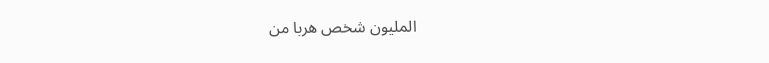المليون شخص هربا من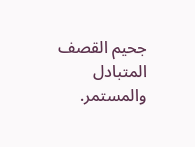جحيم القصف المتبادل والمستمر.